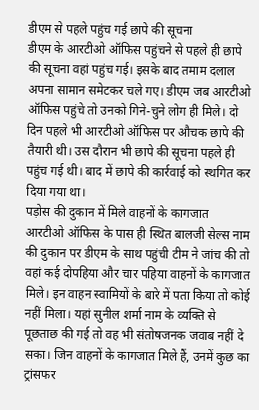डीएम से पहले पहुंच गई छापे की सूचना
डीएम के आरटीओ ऑफिस पहुंचने से पहले ही छापे की सूचना वहां पहुंच गई। इसके बाद तमाम दलाल अपना सामान समेटकर चले गए। डीएम जब आरटीओ ऑफिस पहुंचे तो उनको गिने-चुने लोग ही मिले। दो दिन पहले भी आरटीओ ऑफिस पर औचक छापे की तैयारी थी। उस दौरान भी छापे की सूचना पहले ही पहुंच गई थी। बाद में छापे की कार्रवाई को स्थगित कर दिया गया था।
पड़ोस की दुकान में मिले वाहनों के कागजात
आरटीओ ऑफिस के पास ही स्थित बालजी सेल्स नाम की दुकान पर डीएम के साथ पहुंची टीम ने जांच की तो वहां कई दोपहिया और चार पहिया वाहनों के कागजात मिले। इन वाहन स्वामियों के बारे में पता किया तो कोई नहीं मिला। यहां सुनील शर्मा नाम के व्यक्ति से पूछताछ की गई तो वह भी संतोषजनक जवाब नहीं दे सका। जिन वाहनों के कागजात मिले हैं, उनमें कुछ का ट्रांसफर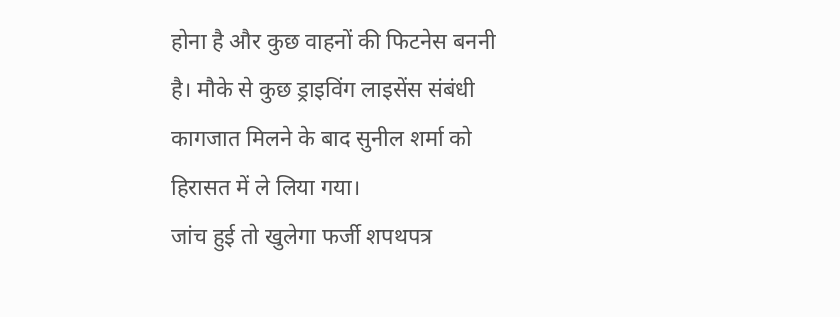होना है और कुछ वाहनों की फिटनेस बननी है। मौके से कुछ ड्राइविंग लाइसेंस संबंधी कागजात मिलने के बाद सुनील शर्मा को हिरासत में ले लिया गया।
जांच हुई तो खुलेगा फर्जी शपथपत्र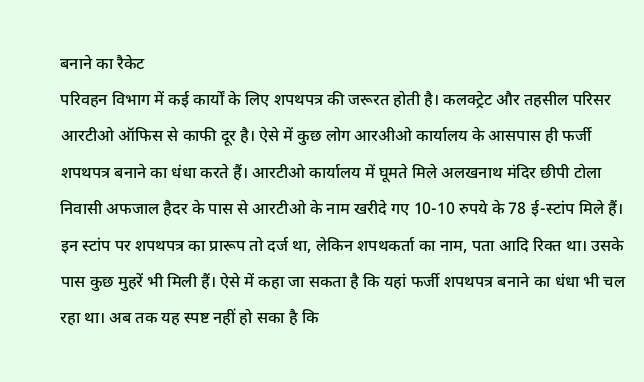बनाने का रैकेट
परिवहन विभाग में कई कार्यों के लिए शपथपत्र की जरूरत होती है। कलक्ट्रेट और तहसील परिसर आरटीओ ऑफिस से काफी दूर है। ऐसे में कुछ लोग आरअीओ कार्यालय के आसपास ही फर्जी शपथपत्र बनाने का धंधा करते हैं। आरटीओ कार्यालय में घूमते मिले अलखनाथ मंदिर छीपी टोला निवासी अफजाल हैदर के पास से आरटीओ के नाम खरीदे गए 10-10 रुपये के 78 ई-स्टांप मिले हैं।
इन स्टांप पर शपथपत्र का प्रारूप तो दर्ज था, लेकिन शपथकर्ता का नाम, पता आदि रिक्त था। उसके पास कुछ मुहरें भी मिली हैं। ऐसे में कहा जा सकता है कि यहां फर्जी शपथपत्र बनाने का धंधा भी चल रहा था। अब तक यह स्पष्ट नहीं हो सका है कि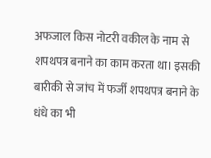अफजाल किस नोटरी वकील के नाम से शपथपत्र बनाने का काम करता था। इसकी बारीकी से जांच में फर्जी शपथपत्र बनाने के धंधे का भी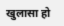खुलासा हो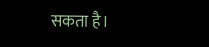सकता है।